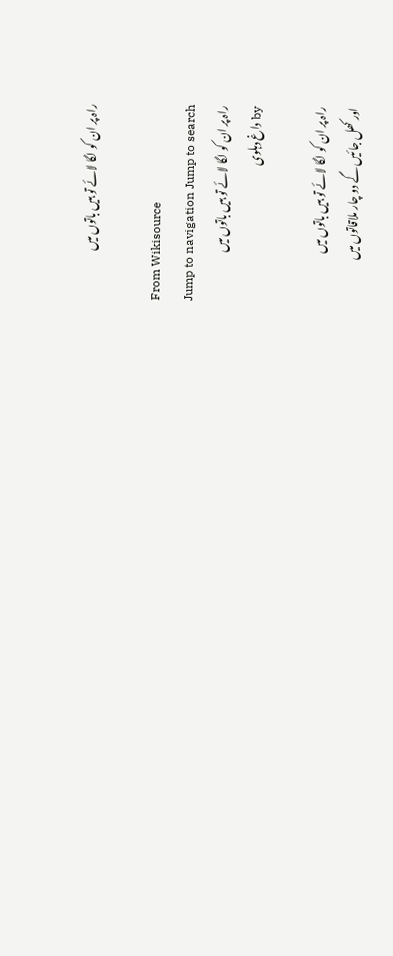راہ پر ان کو لگا لائے تو ہیں باتوں میں

From Wikisource
Jump to navigation Jump to search
راہ پر ان کو لگا لائے تو ہیں باتوں میں
by داغ دہلوی

راہ پر ان کو لگا لائے تو ہیں باتوں میں
اور کھل جائیں گے دو چار ملاقاتوں میں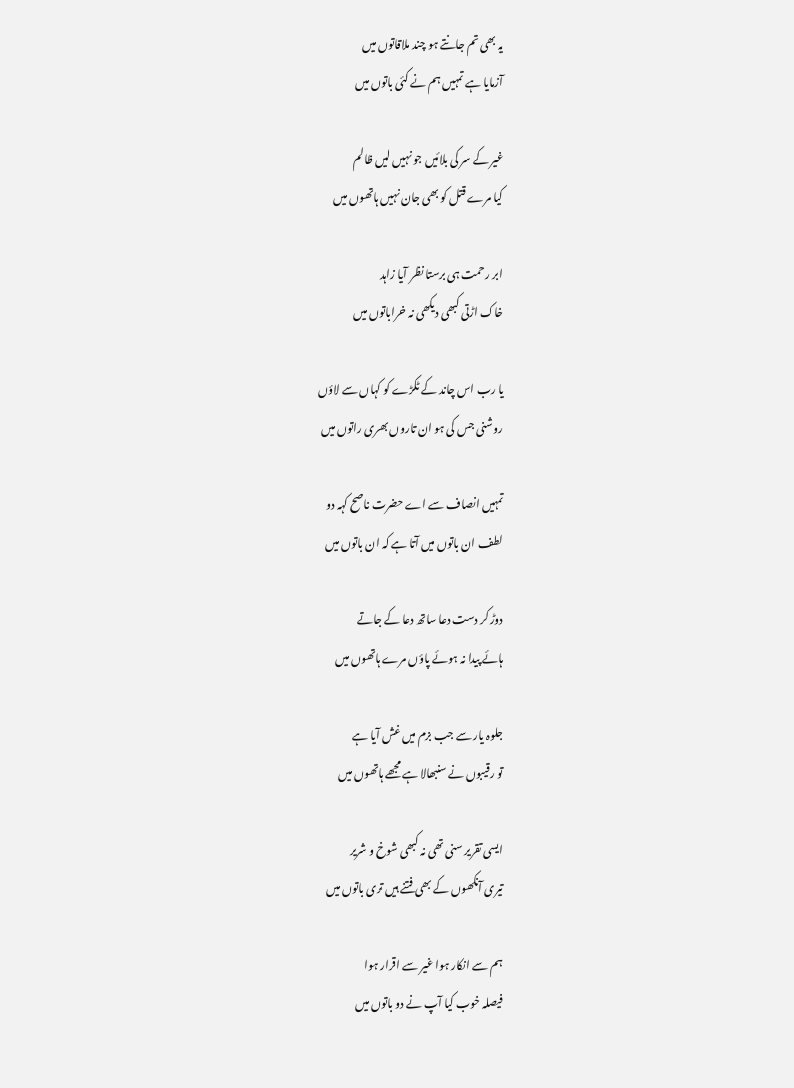یہ بھی تم جانتے ہو چند ملاقاتوں میں
آزمایا ہے تمہیں ہم نے کئی باتوں میں

غیر کے سر کی بلائیں جو نہیں لیں ظالم
کیا مرے قتل کو بھی جان نہیں ہاتھوں میں

ابر رحمت ہی برستا نظر آیا زاہد
خاک اڑتی کبھی دیکھی نہ خراباتوں میں

یا رب اس چاند کے ٹکڑے کو کہاں سے لاؤں
روشنی جس کی ہو ان تاروں بھری راتوں میں

تمہیں انصاف سے اے حضرت ناصح کہہ دو
لطف ان باتوں میں آتا ہے کہ ان باتوں میں

دوڑ کر دست دعا ساتھ دعا کے جاتے
ہائے پیدا نہ ہوئے پاؤں مرے ہاتھوں میں

جلوہ یار سے جب بزم میں غش آیا ہے
تو رقیبوں نے سنبھالا ہے مجھے ہاتھوں میں

ایسی تقریر سنی تھی نہ کبھی شوخ و شریر
تیری آنکھوں کے بھی فتنے ہیں تری باتوں میں

ہم سے انکار ہوا غیر سے اقرار ہوا
فیصلہ خوب کیا آپ نے دو باتوں میں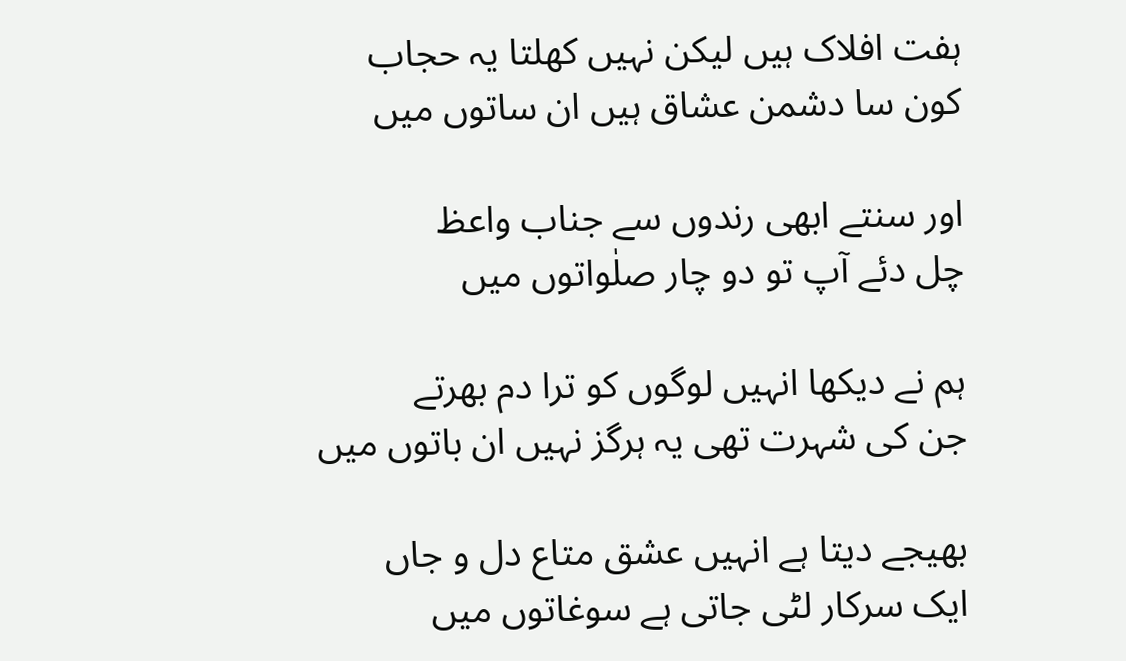ہفت افلاک ہیں لیکن نہیں کھلتا یہ حجاب
کون سا دشمن عشاق ہیں ان ساتوں میں

اور سنتے ابھی رندوں سے جناب واعظ
چل دئے آپ تو دو چار صلٰواتوں میں

ہم نے دیکھا انہیں لوگوں کو ترا دم بھرتے
جن کی شہرت تھی یہ ہرگز نہیں ان باتوں میں

بھیجے دیتا ہے انہیں عشق متاع دل و جاں
ایک سرکار لٹی جاتی ہے سوغاتوں میں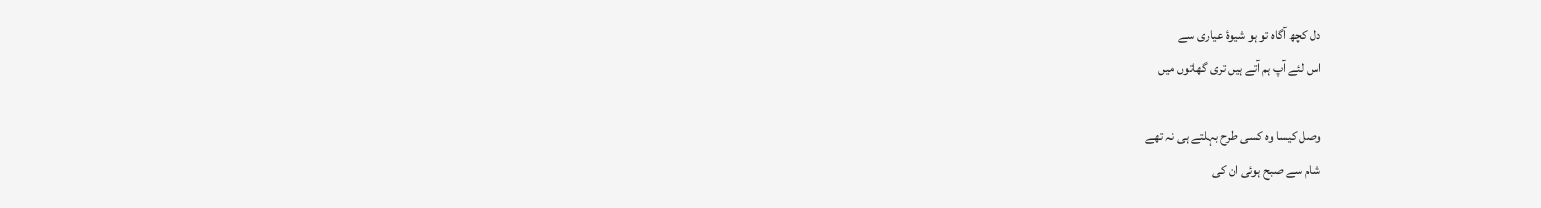دل کچھ آگاہ تو ہو شیوۂ عیاری سے
اس لئے آپ ہم آتے ہیں تری گھاتوں میں

وصل کیسا وہ کسی طرح بہلتے ہی نہ تھے
شام سے صبح ہوئی ان کی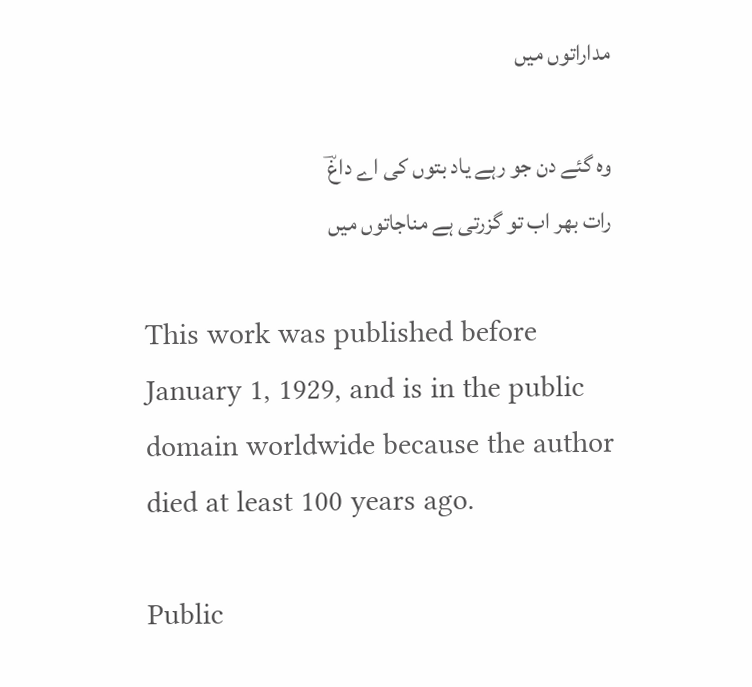مداراتوں میں

وہ گئے دن جو رہے یاد بتوں کی اے داغؔ
رات بھر اب تو گزرتی ہے مناجاتوں میں

This work was published before January 1, 1929, and is in the public domain worldwide because the author died at least 100 years ago.

Public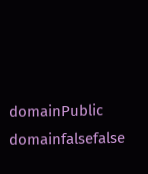domainPublic domainfalsefalse